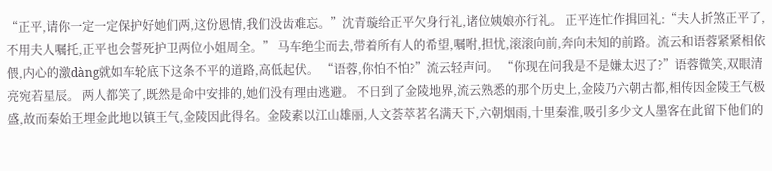“正平,请你一定一定保护好她们两,这份恩情,我们没齿难忘。”沈青璇给正平欠身行礼,诸位姨娘亦行礼。 正平连忙作揖回礼:“夫人折煞正平了,不用夫人嘱托,正平也会誓死护卫两位小姐周全。” 马车绝尘而去,带着所有人的希望,嘱咐,担忧,滚滚向前,奔向未知的前路。流云和语蓉紧紧相依偎,内心的激dàng就如车轮底下这条不平的道路,高低起伏。 “语蓉,你怕不怕?”流云轻声问。 “你现在问我是不是嫌太迟了?”语蓉微笑,双眼清亮宛若星辰。 两人都笑了,既然是命中安排的,她们没有理由逃避。 不日到了金陵地界,流云熟悉的那个历史上,金陵乃六朝古都,相传因金陵王气极盛,故而秦始王埋金此地以镇王气,金陵因此得名。金陵素以江山雄丽,人文荟萃茗名满天下,六朝烟雨,十里秦淮,吸引多少文人墨客在此留下他们的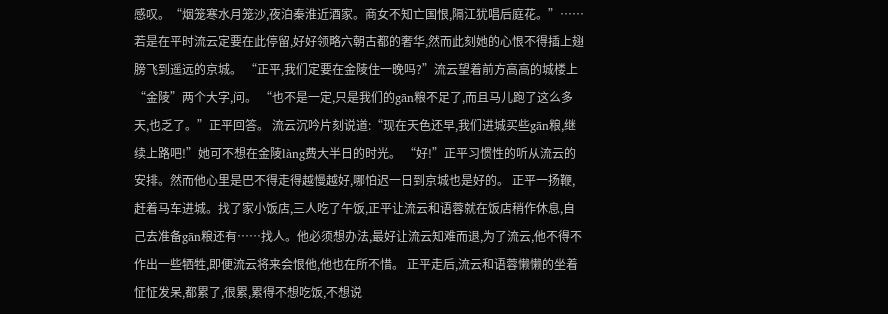感叹。“烟笼寒水月笼沙,夜泊秦淮近酒家。商女不知亡国恨,隔江犹唱后庭花。”…… 若是在平时流云定要在此停留,好好领略六朝古都的奢华,然而此刻她的心恨不得插上翅膀飞到遥远的京城。 “正平,我们定要在金陵住一晚吗?”流云望着前方高高的城楼上“金陵”两个大字,问。 “也不是一定,只是我们的gān粮不足了,而且马儿跑了这么多天,也乏了。”正平回答。 流云沉吟片刻说道:“现在天色还早,我们进城买些gān粮,继续上路吧!”她可不想在金陵làng费大半日的时光。 “好!”正平习惯性的听从流云的安排。然而他心里是巴不得走得越慢越好,哪怕迟一日到京城也是好的。 正平一扬鞭,赶着马车进城。找了家小饭店,三人吃了午饭,正平让流云和语蓉就在饭店稍作休息,自己去准备gān粮还有……找人。他必须想办法,最好让流云知难而退,为了流云,他不得不作出一些牺牲,即便流云将来会恨他,他也在所不惜。 正平走后,流云和语蓉懒懒的坐着怔怔发呆,都累了,很累,累得不想吃饭,不想说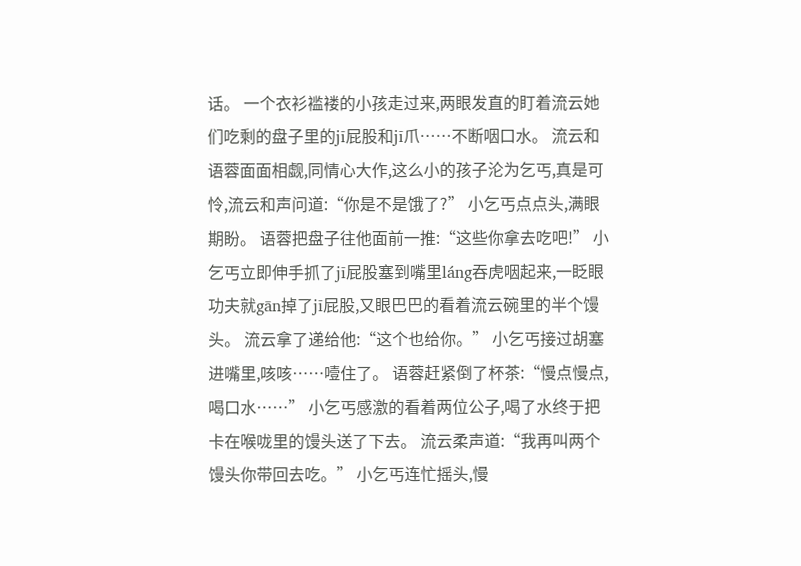话。 一个衣衫褴褛的小孩走过来,两眼发直的盯着流云她们吃剩的盘子里的jī屁股和jī爪……不断咽口水。 流云和语蓉面面相觑,同情心大作,这么小的孩子沦为乞丐,真是可怜,流云和声问道:“你是不是饿了?” 小乞丐点点头,满眼期盼。 语蓉把盘子往他面前一推:“这些你拿去吃吧!” 小乞丐立即伸手抓了jī屁股塞到嘴里láng吞虎咽起来,一眨眼功夫就gān掉了jī屁股,又眼巴巴的看着流云碗里的半个馒头。 流云拿了递给他:“这个也给你。” 小乞丐接过胡塞进嘴里,咳咳……噎住了。 语蓉赶紧倒了杯茶:“慢点慢点,喝口水……” 小乞丐感激的看着两位公子,喝了水终于把卡在喉咙里的馒头送了下去。 流云柔声道:“我再叫两个馒头你带回去吃。” 小乞丐连忙摇头,慢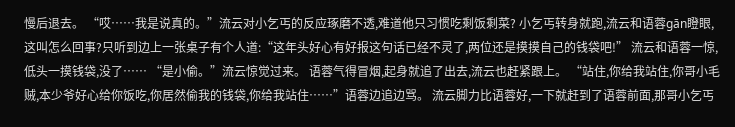慢后退去。 “哎……我是说真的。”流云对小乞丐的反应琢磨不透,难道他只习惯吃剩饭剩菜? 小乞丐转身就跑,流云和语蓉gān瞪眼,这叫怎么回事?只听到边上一张桌子有个人道:“这年头好心有好报这句话已经不灵了,两位还是摸摸自己的钱袋吧!” 流云和语蓉一惊,低头一摸钱袋,没了…… “是小偷。”流云惊觉过来。 语蓉气得冒烟,起身就追了出去,流云也赶紧跟上。 “站住,你给我站住,你哥小毛贼,本少爷好心给你饭吃,你居然偷我的钱袋,你给我站住……”语蓉边追边骂。 流云脚力比语蓉好,一下就赶到了语蓉前面,那哥小乞丐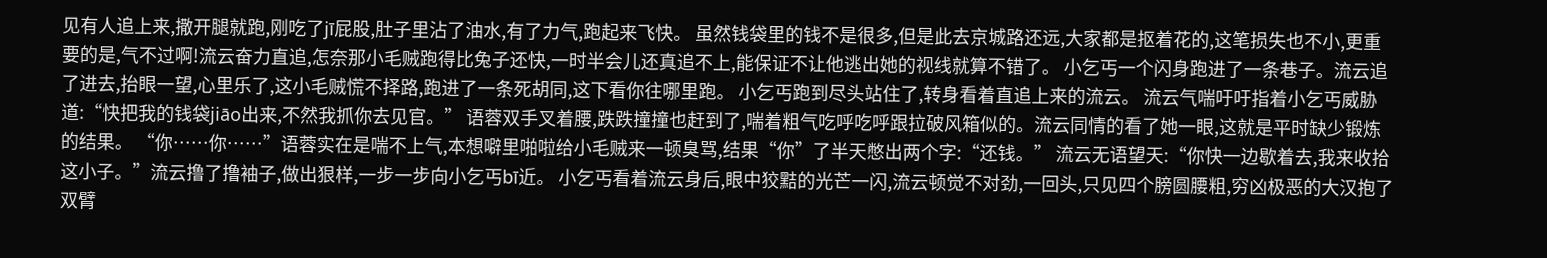见有人追上来,撒开腿就跑,刚吃了jī屁股,肚子里沾了油水,有了力气,跑起来飞快。 虽然钱袋里的钱不是很多,但是此去京城路还远,大家都是抠着花的,这笔损失也不小,更重要的是,气不过啊!流云奋力直追,怎奈那小毛贼跑得比兔子还快,一时半会儿还真追不上,能保证不让他逃出她的视线就算不错了。 小乞丐一个闪身跑进了一条巷子。流云追了进去,抬眼一望,心里乐了,这小毛贼慌不择路,跑进了一条死胡同,这下看你往哪里跑。 小乞丐跑到尽头站住了,转身看着直追上来的流云。 流云气喘吁吁指着小乞丐威胁道:“快把我的钱袋jiāo出来,不然我抓你去见官。” 语蓉双手叉着腰,跌跌撞撞也赶到了,喘着粗气吃呼吃呼跟拉破风箱似的。流云同情的看了她一眼,这就是平时缺少锻炼的结果。 “你……你……”语蓉实在是喘不上气,本想噼里啪啦给小毛贼来一顿臭骂,结果“你”了半天憋出两个字:“还钱。” 流云无语望天:“你快一边歇着去,我来收拾这小子。”流云撸了撸袖子,做出狠样,一步一步向小乞丐bī近。 小乞丐看着流云身后,眼中狡黠的光芒一闪,流云顿觉不对劲,一回头,只见四个膀圆腰粗,穷凶极恶的大汉抱了双臂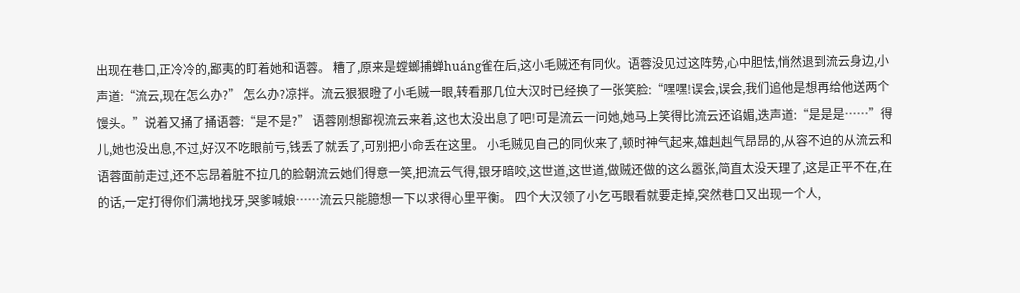出现在巷口,正冷冷的,鄙夷的盯着她和语蓉。 糟了,原来是螳螂捕蝉huáng雀在后,这小毛贼还有同伙。语蓉没见过这阵势,心中胆怯,悄然退到流云身边,小声道:“流云,现在怎么办?” 怎么办?凉拌。流云狠狠瞪了小毛贼一眼,转看那几位大汉时已经换了一张笑脸:“嘿嘿!误会,误会,我们追他是想再给他送两个馒头。”说着又捅了捅语蓉:“是不是?” 语蓉刚想鄙视流云来着,这也太没出息了吧!可是流云一问她,她马上笑得比流云还谄媚,迭声道:“是是是……”得儿,她也没出息,不过,好汉不吃眼前亏,钱丢了就丢了,可别把小命丢在这里。 小毛贼见自己的同伙来了,顿时神气起来,雄赳赳气昂昂的,从容不迫的从流云和语蓉面前走过,还不忘昂着脏不拉几的脸朝流云她们得意一笑,把流云气得,银牙暗咬,这世道,这世道,做贼还做的这么嚣张,简直太没天理了,这是正平不在,在的话,一定打得你们满地找牙,哭爹喊娘……流云只能臆想一下以求得心里平衡。 四个大汉领了小乞丐眼看就要走掉,突然巷口又出现一个人,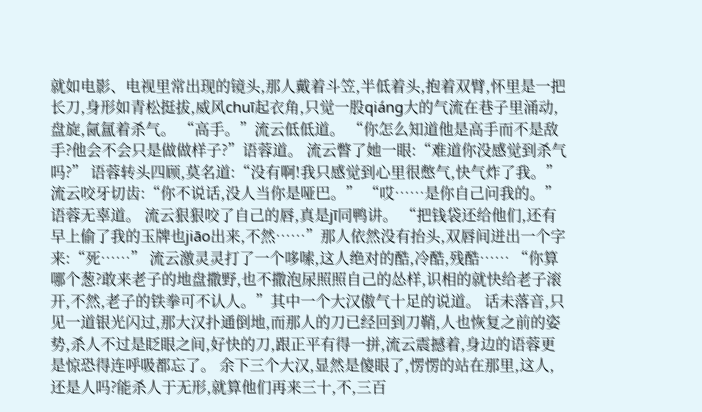就如电影、电视里常出现的镜头,那人戴着斗笠,半低着头,抱着双臂,怀里是一把长刀,身形如青松挺拔,威风chuī起衣角,只觉一股qiáng大的气流在巷子里涌动,盘旋,氤氲着杀气。 “高手。”流云低低道。 “你怎么知道他是高手而不是敌手?他会不会只是做做样子?”语蓉道。 流云瞥了她一眼:“难道你没感觉到杀气吗?” 语蓉转头四顾,莫名道:“没有啊!我只感觉到心里很憋气,快气炸了我。” 流云咬牙切齿:“你不说话,没人当你是哑巴。” “哎……是你自己问我的。”语蓉无辜道。 流云狠狠咬了自己的唇,真是jī同鸭讲。 “把钱袋还给他们,还有早上偷了我的玉牌也jiāo出来,不然……”那人依然没有抬头,双唇间迸出一个字来:“死……” 流云激灵灵打了一个哆嗦,这人绝对的酷,冷酷,残酷…… “你算哪个葱?敢来老子的地盘撒野,也不撒泡尿照照自己的怂样,识相的就快给老子滚开,不然,老子的铁拳可不认人。”其中一个大汉傲气十足的说道。 话未落音,只见一道银光闪过,那大汉扑通倒地,而那人的刀已经回到刀鞘,人也恢复之前的姿势,杀人不过是眨眼之间,好快的刀,跟正平有得一拼,流云震撼着,身边的语蓉更是惊恐得连呼吸都忘了。 余下三个大汉,显然是傻眼了,愣愣的站在那里,这人,还是人吗?能杀人于无形,就算他们再来三十,不,三百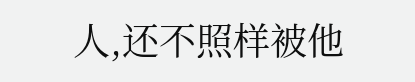人,还不照样被他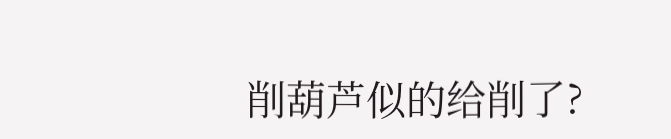削葫芦似的给削了?